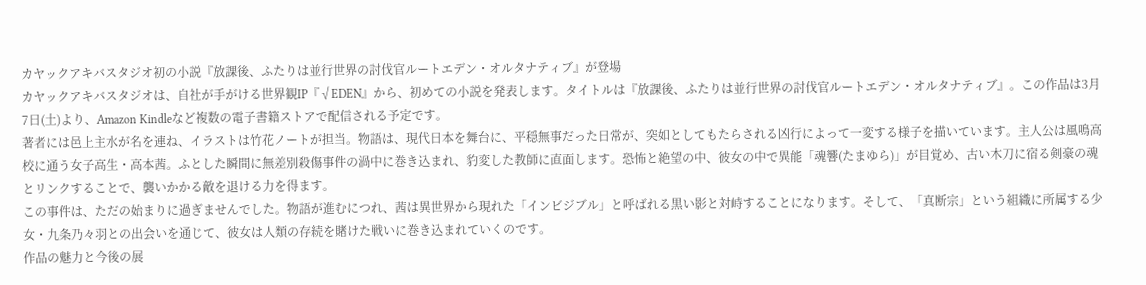カヤックアキバスタジオ初の小説『放課後、ふたりは並行世界の討伐官ルートエデン・オルタナティブ』が登場
カヤックアキバスタジオは、自社が手がける世界観IP『√EDEN』から、初めての小説を発表します。タイトルは『放課後、ふたりは並行世界の討伐官ルートエデン・オルタナティブ』。この作品は3月7日(土)より、Amazon Kindleなど複数の電子書籍ストアで配信される予定です。
著者には邑上主水が名を連ね、イラストは竹花ノートが担当。物語は、現代日本を舞台に、平穏無事だった日常が、突如としてもたらされる凶行によって一変する様子を描いています。主人公は風鳴高校に通う女子高生・高本茜。ふとした瞬間に無差別殺傷事件の渦中に巻き込まれ、豹変した教師に直面します。恐怖と絶望の中、彼女の中で異能「魂響(たまゆら)」が目覚め、古い木刀に宿る剣豪の魂とリンクすることで、襲いかかる敵を退ける力を得ます。
この事件は、ただの始まりに過ぎませんでした。物語が進むにつれ、茜は異世界から現れた「インビジブル」と呼ばれる黒い影と対峙することになります。そして、「真断宗」という組織に所属する少女・九条乃々羽との出会いを通じて、彼女は人類の存続を賭けた戦いに巻き込まれていくのです。
作品の魅力と今後の展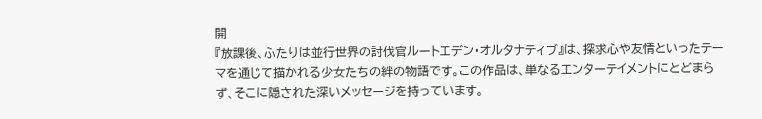開
『放課後、ふたりは並行世界の討伐官ルートエデン・オルタナティブ』は、探求心や友情といったテーマを通じて描かれる少女たちの絆の物語です。この作品は、単なるエンターテイメントにとどまらず、そこに隠された深いメッセージを持っています。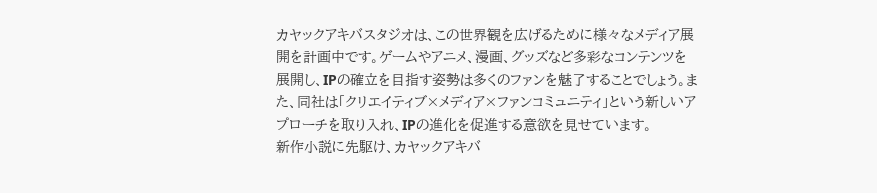カヤックアキバスタジオは、この世界観を広げるために様々なメディア展開を計画中です。ゲームやアニメ、漫画、グッズなど多彩なコンテンツを展開し、IPの確立を目指す姿勢は多くのファンを魅了することでしょう。また、同社は「クリエイティブ×メディア×ファンコミュニティ」という新しいアプローチを取り入れ、IPの進化を促進する意欲を見せています。
新作小説に先駆け、カヤックアキバ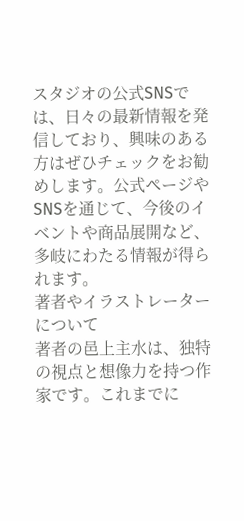スタジオの公式SNSでは、日々の最新情報を発信しており、興味のある方はぜひチェックをお勧めします。公式ページやSNSを通じて、今後のイベントや商品展開など、多岐にわたる情報が得られます。
著者やイラストレーターについて
著者の邑上主水は、独特の視点と想像力を持つ作家です。これまでに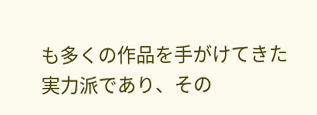も多くの作品を手がけてきた実力派であり、その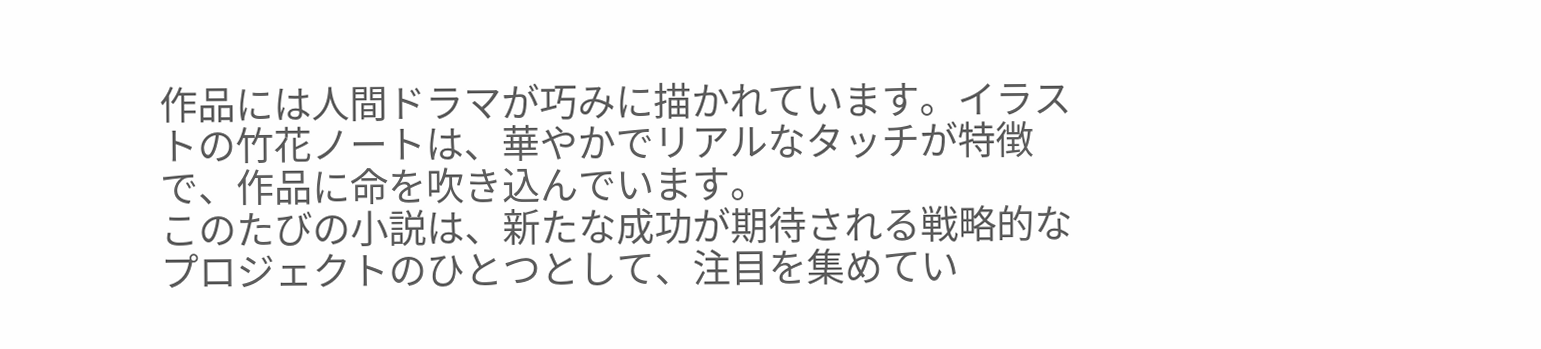作品には人間ドラマが巧みに描かれています。イラストの竹花ノートは、華やかでリアルなタッチが特徴で、作品に命を吹き込んでいます。
このたびの小説は、新たな成功が期待される戦略的なプロジェクトのひとつとして、注目を集めてい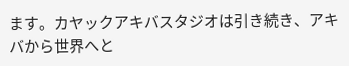ます。カヤックアキバスタジオは引き続き、アキバから世界へと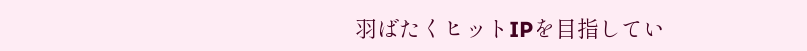羽ばたくヒットIPを目指してい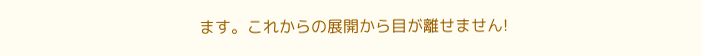ます。これからの展開から目が離せません!